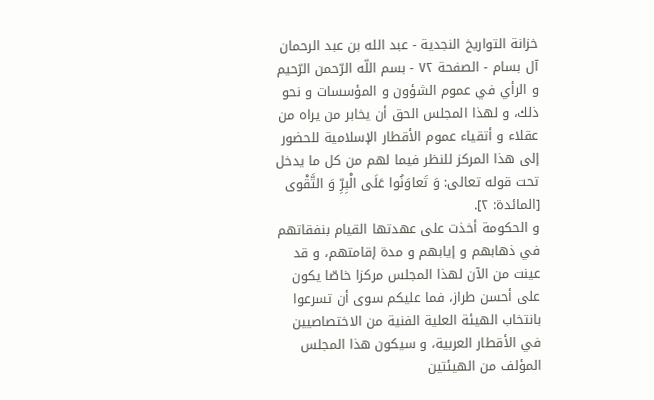خزانة التواريخ النجدية - عبد الله بن عبد الرحمان آل بسام - الصفحة ٧٢ - بسم اللّه الرّحمن الرّحيم
و الرأي في عموم الشؤون و المؤسسات و نحو ذلك، و لهذا المجلس الحق أن يخابر من يراه من عقلاء و أتقياء عموم الأقطار الإسلامية للحضور إلى هذا المركز للنظر فيما لهم من كل ما يدخل تحت قوله تعالى: وَ تَعاوَنُوا عَلَى الْبِرِّ وَ التَّقْوى [المائدة: ٢].
و الحكومة أخذت على عهدتها القيام بنفقاتهم في ذهابهم و إيابهم و مدة إقامتهم، و قد عينت من الآن لهذا المجلس مركزا خاصّا يكون على أحسن طراز، فما عليكم سوى أن تسرعوا بانتخاب الهيئة العلية الفنية من الاختصاصيين في الأقطار العربية، و سيكون هذا المجلس المؤلف من الهيئتين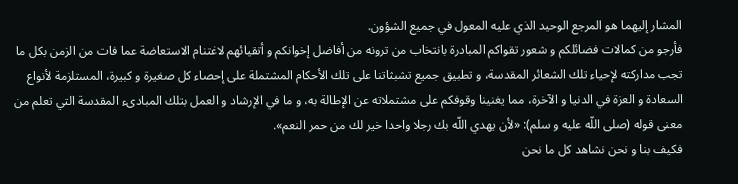المشار إليهما هو المرجع الوحيد الذي عليه المعول في جميع الشؤون.
فأرجو من كمالات فضائلكم و شعور تقواكم المبادرة بانتخاب من ترونه من أفاضل إخوانكم و أتقيائهم لاغتنام الاستعاضة عما فات من الزمن بكل ما تجب مداركته لإحياء تلك الشعائر المقدسة، و تطبيق جميع تشبثاتنا على تلك الأحكام المشتملة على إحصاء كل صغيرة و كبيرة، المستلزمة لأنواع السعادة و العزة في الدنيا و الآخرة، مما يغنينا وقوفكم على مشتملاته عن الإطالة به، و ما في الإرشاد و العمل بتلك المبادىء المقدسة التي تعلم من معنى قوله (صلى اللّه عليه و سلم): «لأن يهدي اللّه بك رجلا واحدا خير لك من حمر النعم».
فكيف بنا و نحن نشاهد كل ما نحن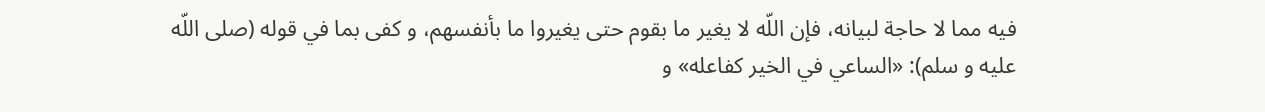فيه مما لا حاجة لبيانه، فإن اللّه لا يغير ما بقوم حتى يغيروا ما بأنفسهم، و كفى بما في قوله (صلى اللّه عليه و سلم): «الساعي في الخير كفاعله» و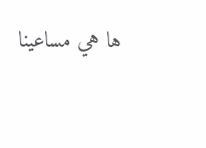ها هي مساعينا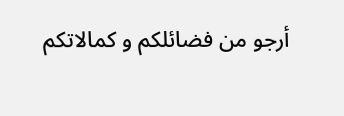أرجو من فضائلكم و كمالاتكم